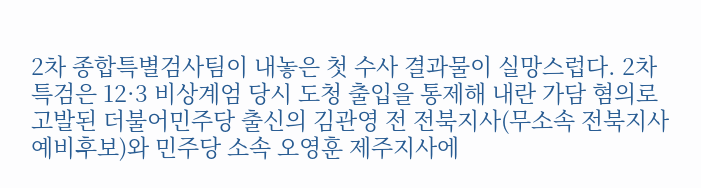2차 종합특별검사팀이 내놓은 첫 수사 결과물이 실망스럽다. 2차 특검은 12·3 비상계엄 당시 도청 출입을 통제해 내란 가담 혐의로 고발된 더불어민주당 출신의 김관영 전 전북지사(무소속 전북지사 예비후보)와 민주당 소속 오영훈 제주지사에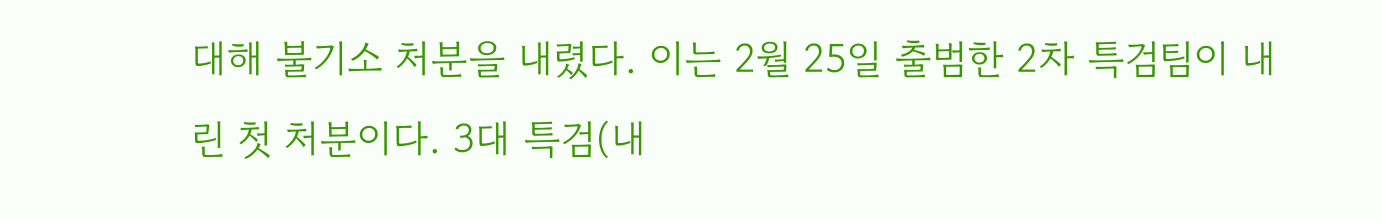대해 불기소 처분을 내렸다. 이는 2월 25일 출범한 2차 특검팀이 내린 첫 처분이다. 3대 특검(내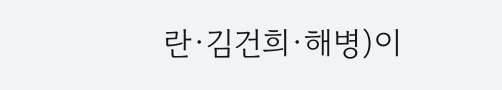란·김건희·해병)이